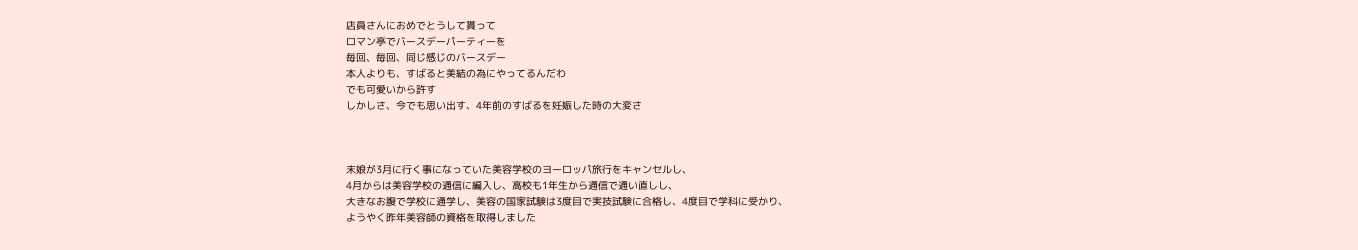店員さんにおめでとうして貰って
ロマン亭でバースデーパーティーを
毎回、毎回、同じ感じのバースデー
本人よりも、すばると美結の為にやってるんだわ
でも可愛いから許す
しかしさ、今でも思い出す、4年前のすばるを妊娠した時の大変さ



末娘が3月に行く事になっていた美容学校のヨーロッパ旅行をキャンセルし、
4月からは美容学校の通信に編入し、高校も1年生から通信で通い直しし、
大きなお腹で学校に通学し、美容の国家試験は3度目で実技試験に合格し、4度目で学科に受かり、
ようやく昨年美容師の資格を取得しました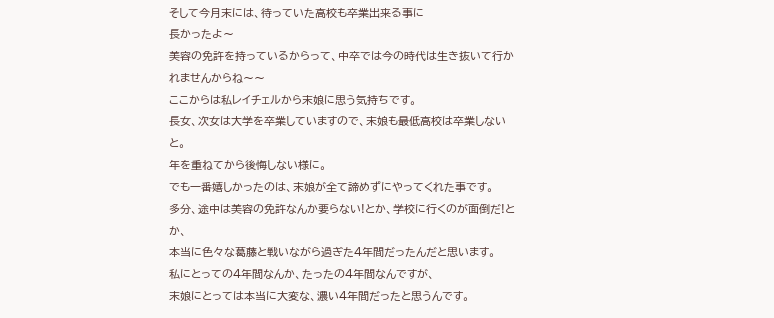そして今月末には、待っていた高校も卒業出来る事に
長かったよ〜
美容の免許を持っているからって、中卒では今の時代は生き抜いて行かれませんからね〜〜
ここからは私レイチェルから末娘に思う気持ちです。
長女、次女は大学を卒業していますので、末娘も最低高校は卒業しないと。
年を重ねてから後悔しない様に。
でも一番嬉しかったのは、末娘が全て諦めずにやってくれた事です。
多分、途中は美容の免許なんか要らない!とか、学校に行くのが面倒だ!とか、
本当に色々な葛藤と戦いながら過ぎた4年間だったんだと思います。
私にとっての4年間なんか、たったの4年間なんですが、
末娘にとっては本当に大変な、濃い4年間だったと思うんです。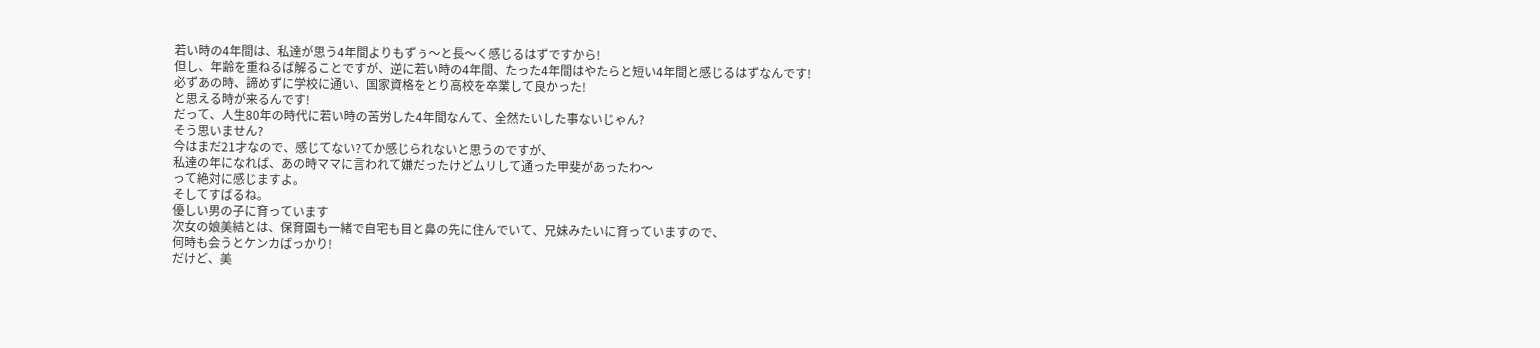若い時の4年間は、私達が思う4年間よりもずぅ〜と長〜く感じるはずですから!
但し、年齢を重ねるば解ることですが、逆に若い時の4年間、たった4年間はやたらと短い4年間と感じるはずなんです!
必ずあの時、諦めずに学校に通い、国家資格をとり高校を卒業して良かった!
と思える時が来るんです!
だって、人生80年の時代に若い時の苦労した4年間なんて、全然たいした事ないじゃん?
そう思いません?
今はまだ21才なので、感じてない?てか感じられないと思うのですが、
私達の年になれば、あの時ママに言われて嫌だったけどムリして通った甲斐があったわ〜
って絶対に感じますよ。
そしてすばるね。
優しい男の子に育っています
次女の娘美結とは、保育園も一緒で自宅も目と鼻の先に住んでいて、兄妹みたいに育っていますので、
何時も会うとケンカばっかり!
だけど、美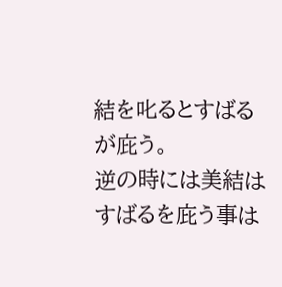結を叱るとすばるが庇う。
逆の時には美結はすばるを庇う事は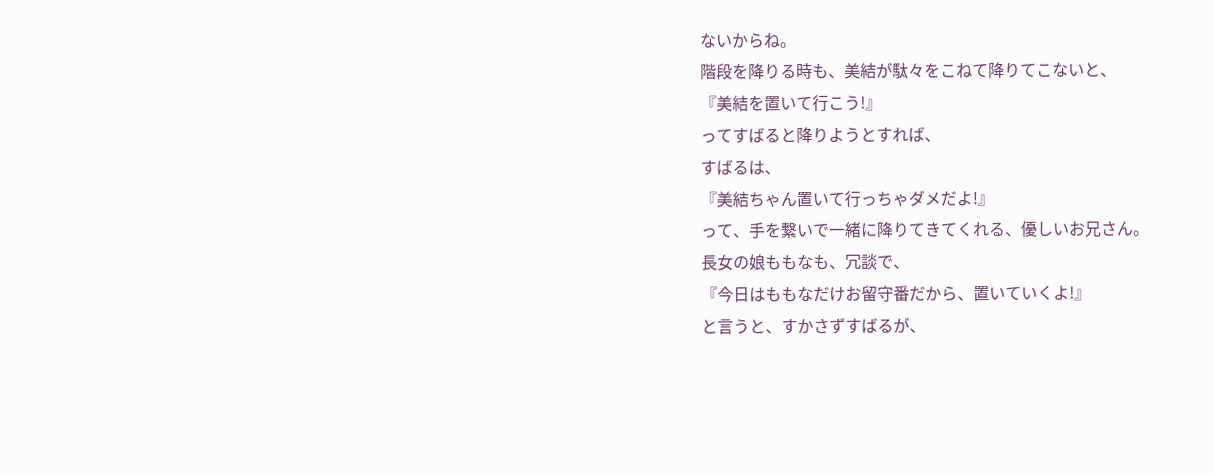ないからね。
階段を降りる時も、美結が駄々をこねて降りてこないと、
『美結を置いて行こう!』
ってすばると降りようとすれば、
すばるは、
『美結ちゃん置いて行っちゃダメだよ!』
って、手を繋いで一緒に降りてきてくれる、優しいお兄さん。
長女の娘ももなも、冗談で、
『今日はももなだけお留守番だから、置いていくよ!』
と言うと、すかさずすばるが、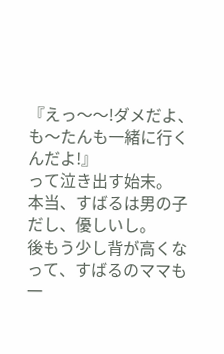『えっ〜〜!ダメだよ、も〜たんも一緒に行くんだよ!』
って泣き出す始末。
本当、すばるは男の子だし、優しいし。
後もう少し背が高くなって、すばるのママも一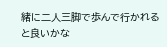緒に二人三脚で歩んで行かれると良いかな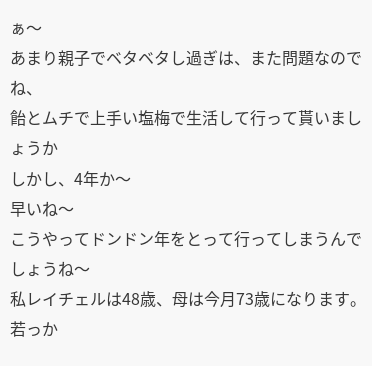ぁ〜
あまり親子でベタベタし過ぎは、また問題なのでね、
飴とムチで上手い塩梅で生活して行って貰いましょうか
しかし、4年か〜
早いね〜
こうやってドンドン年をとって行ってしまうんでしょうね〜
私レイチェルは48歳、母は今月73歳になります。
若っか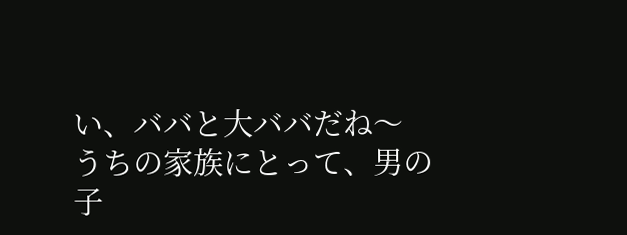い、ババと大ババだね〜
うちの家族にとって、男の子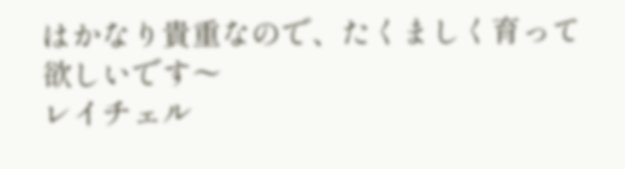はかなり貴重なので、たくましく育って欲しいです〜
レイチェル